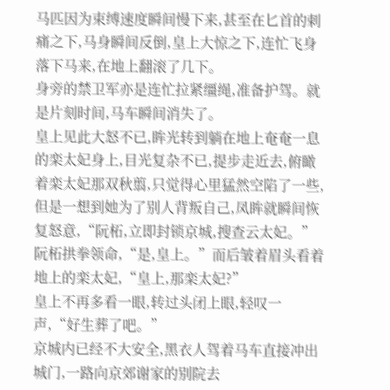马匹因为束缚速度瞬间慢下来,甚至在匕首的刺痛之下,马身瞬间反倒,皇上大惊之下,连忙飞身落下马来,在地上翻滚了几下。
身旁的禁卫军亦是连忙拉紧缰绳,准备护驾。就是片刻时间,马车瞬间消失了。
皇上见此大怒不已,眸光转到躺在地上奄奄一息的栾太妃身上,目光复杂不已,提步走近去,俯瞰着栾太妃那双秋翦,只觉得心里猛然空陷了一些,但是一想到她为了别人背叛自己,凤眸就瞬间恢复怒意,“阮柘,立即封锁京城,搜查云太妃。”
阮柘拱拳领命,“是,皇上。”而后皱着眉头看着地上的栾太妃,“皇上,那栾太妃?”
皇上不再多看一眼,转过头闭上眼,轻叹一声,“好生葬了吧。”
京城内已经不大安全,黑衣人驾着马车直接冲出城门,一路向京郊谢家的别院去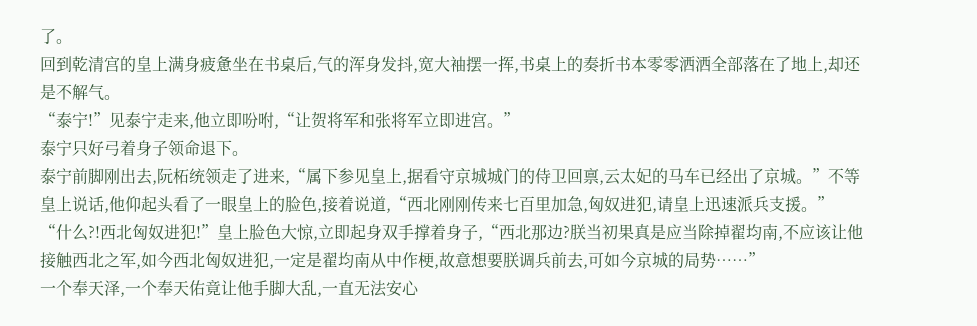了。
回到乾清宫的皇上满身疲惫坐在书桌后,气的浑身发抖,宽大袖摆一挥,书桌上的奏折书本零零洒洒全部落在了地上,却还是不解气。
“泰宁!”见泰宁走来,他立即吩咐,“让贺将军和张将军立即进宫。”
泰宁只好弓着身子领命退下。
泰宁前脚刚出去,阮柘统领走了进来,“属下参见皇上,据看守京城城门的侍卫回禀,云太妃的马车已经出了京城。”不等皇上说话,他仰起头看了一眼皇上的脸色,接着说道,“西北刚刚传来七百里加急,匈奴进犯,请皇上迅速派兵支援。”
“什么?!西北匈奴进犯!”皇上脸色大惊,立即起身双手撑着身子,“西北那边?朕当初果真是应当除掉翟均南,不应该让他接触西北之军,如今西北匈奴进犯,一定是翟均南从中作梗,故意想要朕调兵前去,可如今京城的局势……”
一个奉天泽,一个奉天佑竟让他手脚大乱,一直无法安心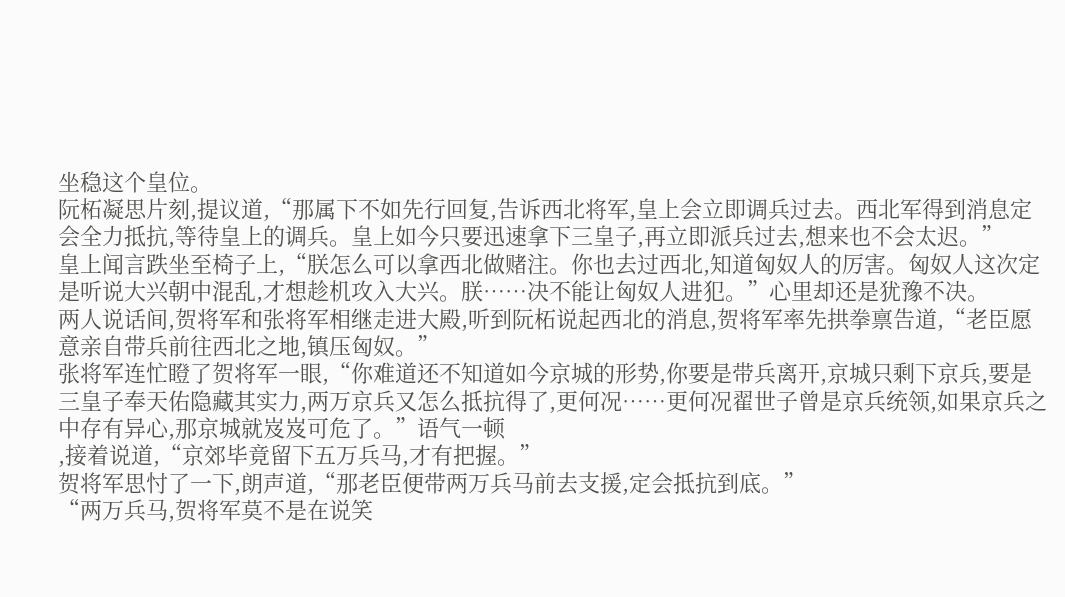坐稳这个皇位。
阮柘凝思片刻,提议道,“那属下不如先行回复,告诉西北将军,皇上会立即调兵过去。西北军得到消息定会全力抵抗,等待皇上的调兵。皇上如今只要迅速拿下三皇子,再立即派兵过去,想来也不会太迟。”
皇上闻言跌坐至椅子上,“朕怎么可以拿西北做赌注。你也去过西北,知道匈奴人的厉害。匈奴人这次定是听说大兴朝中混乱,才想趁机攻入大兴。朕……决不能让匈奴人进犯。”心里却还是犹豫不决。
两人说话间,贺将军和张将军相继走进大殿,听到阮柘说起西北的消息,贺将军率先拱拳禀告道,“老臣愿意亲自带兵前往西北之地,镇压匈奴。”
张将军连忙瞪了贺将军一眼,“你难道还不知道如今京城的形势,你要是带兵离开,京城只剩下京兵,要是三皇子奉天佑隐藏其实力,两万京兵又怎么抵抗得了,更何况……更何况翟世子曾是京兵统领,如果京兵之中存有异心,那京城就岌岌可危了。”语气一顿
,接着说道,“京郊毕竟留下五万兵马,才有把握。”
贺将军思忖了一下,朗声道,“那老臣便带两万兵马前去支援,定会抵抗到底。”
“两万兵马,贺将军莫不是在说笑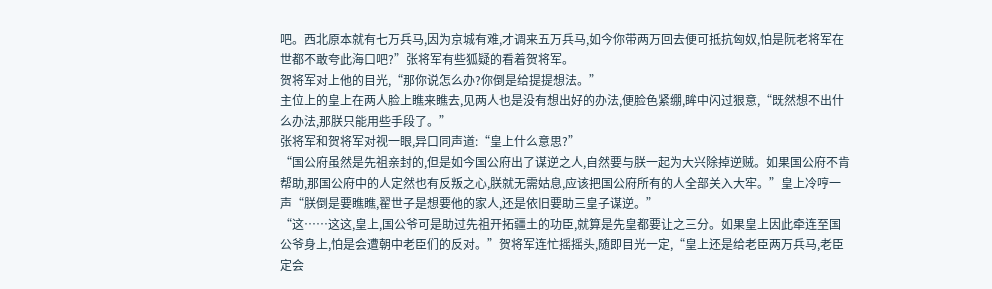吧。西北原本就有七万兵马,因为京城有难,才调来五万兵马,如今你带两万回去便可抵抗匈奴,怕是阮老将军在世都不敢夸此海口吧?”张将军有些狐疑的看着贺将军。
贺将军对上他的目光,“那你说怎么办?你倒是给提提想法。”
主位上的皇上在两人脸上瞧来瞧去,见两人也是没有想出好的办法,便脸色紧绷,眸中闪过狠意,“既然想不出什么办法,那朕只能用些手段了。”
张将军和贺将军对视一眼,异口同声道:“皇上什么意思?”
“国公府虽然是先祖亲封的,但是如今国公府出了谋逆之人,自然要与朕一起为大兴除掉逆贼。如果国公府不肯帮助,那国公府中的人定然也有反叛之心,朕就无需姑息,应该把国公府所有的人全部关入大牢。”皇上冷哼一声“朕倒是要瞧瞧,翟世子是想要他的家人,还是依旧要助三皇子谋逆。”
“这……这这,皇上,国公爷可是助过先祖开拓疆土的功臣,就算是先皇都要让之三分。如果皇上因此牵连至国公爷身上,怕是会遭朝中老臣们的反对。”贺将军连忙摇摇头,随即目光一定,“皇上还是给老臣两万兵马,老臣定会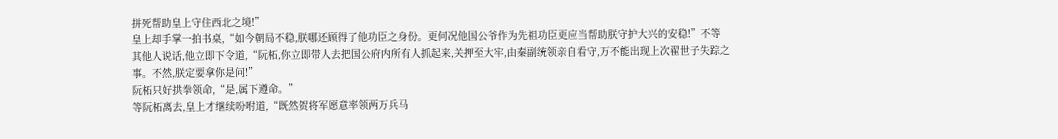拼死帮助皇上守住西北之境!”
皇上却手掌一拍书桌,“如今朝局不稳,朕哪还顾得了他功臣之身份。更何况他国公爷作为先祖功臣更应当帮助朕守护大兴的安稳!”不等其他人说话,他立即下令道,“阮柘,你立即带人去把国公府内所有人抓起来,关押至大牢,由秦副统领亲自看守,万不能出现上次翟世子失踪之事。不然,朕定要拿你是问!”
阮柘只好拱拳领命,“是,属下遵命。”
等阮柘离去,皇上才继续吩咐道,“既然贺将军愿意率领两万兵马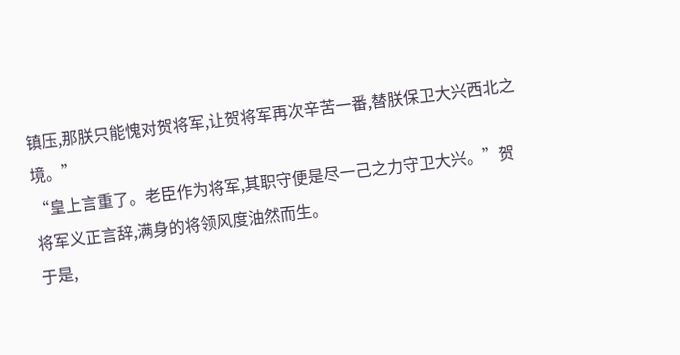镇压,那朕只能愧对贺将军,让贺将军再次辛苦一番,替朕保卫大兴西北之境。”
“皇上言重了。老臣作为将军,其职守便是尽一己之力守卫大兴。”贺将军义正言辞,满身的将领风度油然而生。
于是,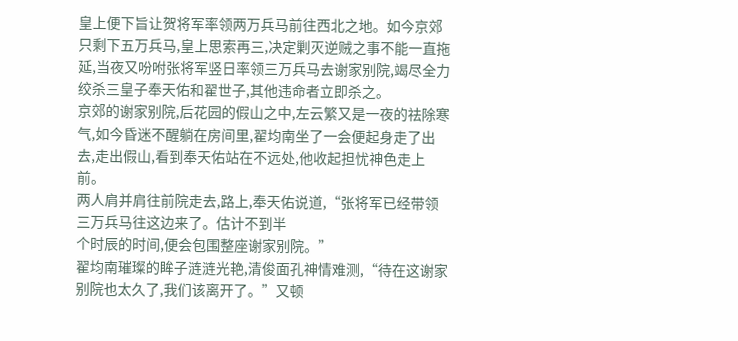皇上便下旨让贺将军率领两万兵马前往西北之地。如今京郊只剩下五万兵马,皇上思索再三,决定剿灭逆贼之事不能一直拖延,当夜又吩咐张将军竖日率领三万兵马去谢家别院,竭尽全力绞杀三皇子奉天佑和翟世子,其他违命者立即杀之。
京郊的谢家别院,后花园的假山之中,左云繁又是一夜的祛除寒气,如今昏迷不醒躺在房间里,翟均南坐了一会便起身走了出去,走出假山,看到奉天佑站在不远处,他收起担忧神色走上前。
两人肩并肩往前院走去,路上,奉天佑说道,“张将军已经带领三万兵马往这边来了。估计不到半
个时辰的时间,便会包围整座谢家别院。”
翟均南璀璨的眸子涟涟光艳,清俊面孔神情难测,“待在这谢家别院也太久了,我们该离开了。”又顿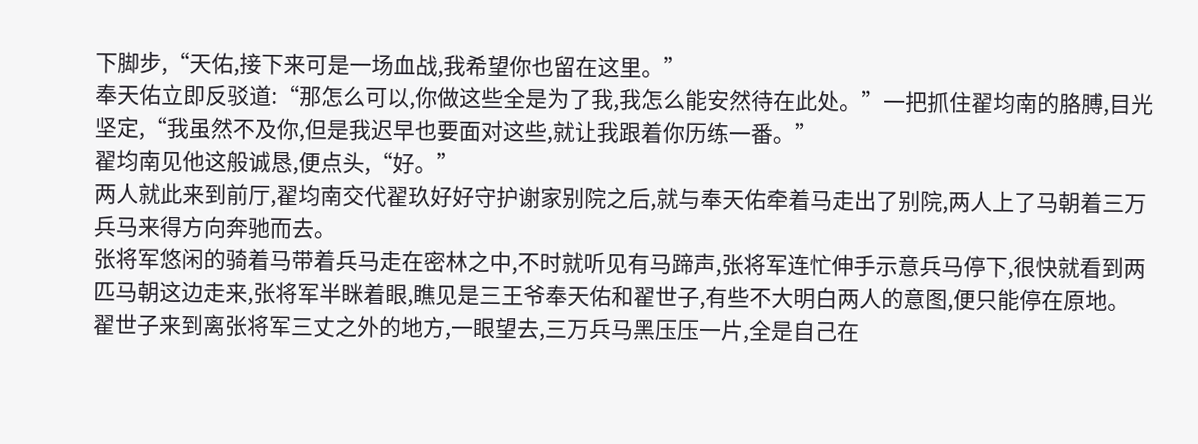下脚步,“天佑,接下来可是一场血战,我希望你也留在这里。”
奉天佑立即反驳道:“那怎么可以,你做这些全是为了我,我怎么能安然待在此处。”一把抓住翟均南的胳膊,目光坚定,“我虽然不及你,但是我迟早也要面对这些,就让我跟着你历练一番。”
翟均南见他这般诚恳,便点头,“好。”
两人就此来到前厅,翟均南交代翟玖好好守护谢家别院之后,就与奉天佑牵着马走出了别院,两人上了马朝着三万兵马来得方向奔驰而去。
张将军悠闲的骑着马带着兵马走在密林之中,不时就听见有马蹄声,张将军连忙伸手示意兵马停下,很快就看到两匹马朝这边走来,张将军半眯着眼,瞧见是三王爷奉天佑和翟世子,有些不大明白两人的意图,便只能停在原地。
翟世子来到离张将军三丈之外的地方,一眼望去,三万兵马黑压压一片,全是自己在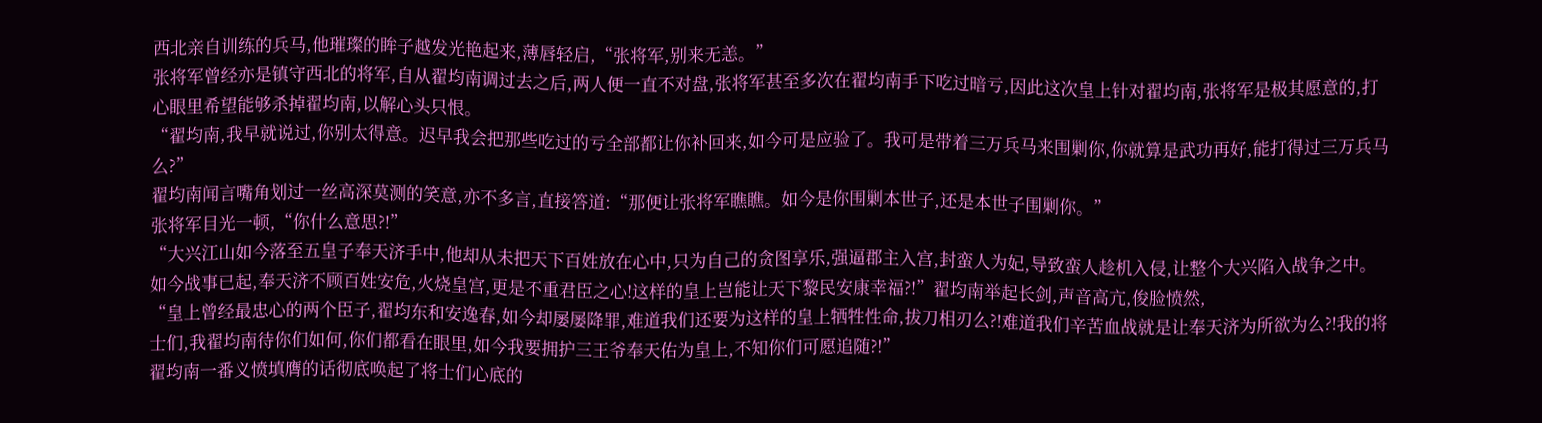西北亲自训练的兵马,他璀璨的眸子越发光艳起来,薄唇轻启,“张将军,别来无恙。”
张将军曾经亦是镇守西北的将军,自从翟均南调过去之后,两人便一直不对盘,张将军甚至多次在翟均南手下吃过暗亏,因此这次皇上针对翟均南,张将军是极其愿意的,打心眼里希望能够杀掉翟均南,以解心头只恨。
“翟均南,我早就说过,你别太得意。迟早我会把那些吃过的亏全部都让你补回来,如今可是应验了。我可是带着三万兵马来围剿你,你就算是武功再好,能打得过三万兵马么?”
翟均南闻言嘴角划过一丝高深莫测的笑意,亦不多言,直接答道:“那便让张将军瞧瞧。如今是你围剿本世子,还是本世子围剿你。”
张将军目光一顿,“你什么意思?!”
“大兴江山如今落至五皇子奉天济手中,他却从未把天下百姓放在心中,只为自己的贪图享乐,强逼郡主入宫,封蛮人为妃,导致蛮人趁机入侵,让整个大兴陷入战争之中。如今战事已起,奉天济不顾百姓安危,火烧皇宫,更是不重君臣之心!这样的皇上岂能让天下黎民安康幸福?!”翟均南举起长剑,声音高亢,俊脸愤然,
“皇上曾经最忠心的两个臣子,翟均东和安逸春,如今却屡屡降罪,难道我们还要为这样的皇上牺牲性命,拔刀相刃么?!难道我们辛苦血战就是让奉天济为所欲为么?!我的将士们,我翟均南待你们如何,你们都看在眼里,如今我要拥护三王爷奉天佑为皇上,不知你们可愿追随?!”
翟均南一番义愤填膺的话彻底唤起了将士们心底的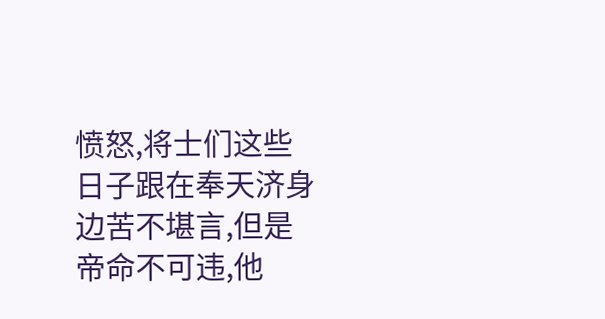愤怒,将士们这些日子跟在奉天济身边苦不堪言,但是帝命不可违,他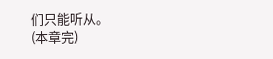们只能听从。
(本章完)